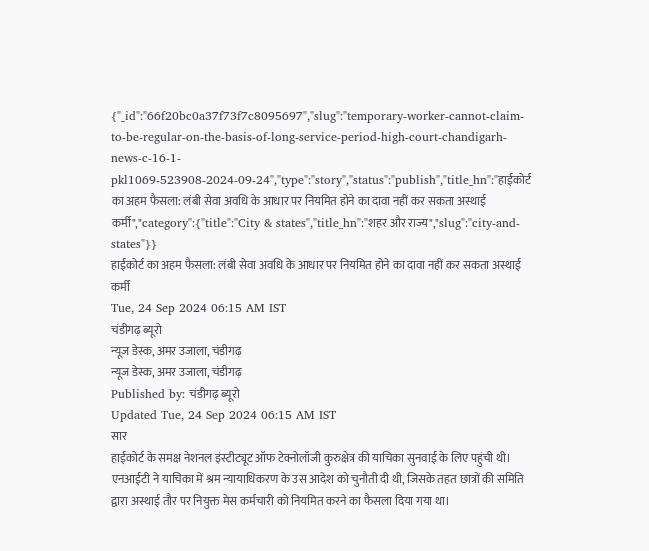{"_id":"66f20bc0a37f73f7c8095697","slug":"temporary-worker-cannot-claim-to-be-regular-on-the-basis-of-long-service-period-high-court-chandigarh-news-c-16-1-pkl1069-523908-2024-09-24","type":"story","status":"publish","title_hn":"हाईकोर्ट का अहम फैसला: लंबी सेवा अवधि के आधार पर नियमित होने का दावा नहीं कर सकता अस्थाई कर्मी","category":{"title":"City & states","title_hn":"शहर और राज्य","slug":"city-and-states"}}
हाईकोर्ट का अहम फैसला: लंबी सेवा अवधि के आधार पर नियमित होने का दावा नहीं कर सकता अस्थाई कर्मी
Tue, 24 Sep 2024 06:15 AM IST
चंडीगढ़ ब्यूरो
न्यूज डेस्क, अमर उजाला, चंडीगढ़
न्यूज डेस्क, अमर उजाला, चंडीगढ़
Published by: चंडीगढ़ ब्यूरो
Updated Tue, 24 Sep 2024 06:15 AM IST
सार
हाईकोर्ट के समक्ष नेशनल इंस्टीट्यूट ऑफ टेक्नोलॉजी कुरुक्षेत्र की याचिका सुनवाई के लिए पहुंची थी। एनआईटी ने याचिका में श्रम न्यायाधिकरण के उस आदेश को चुनौती दी थी, जिसके तहत छात्रों की समिति द्वारा अस्थाई तौर पर नियुक्त मेस कर्मचारी को नियमित करने का फैसला दिया गया था।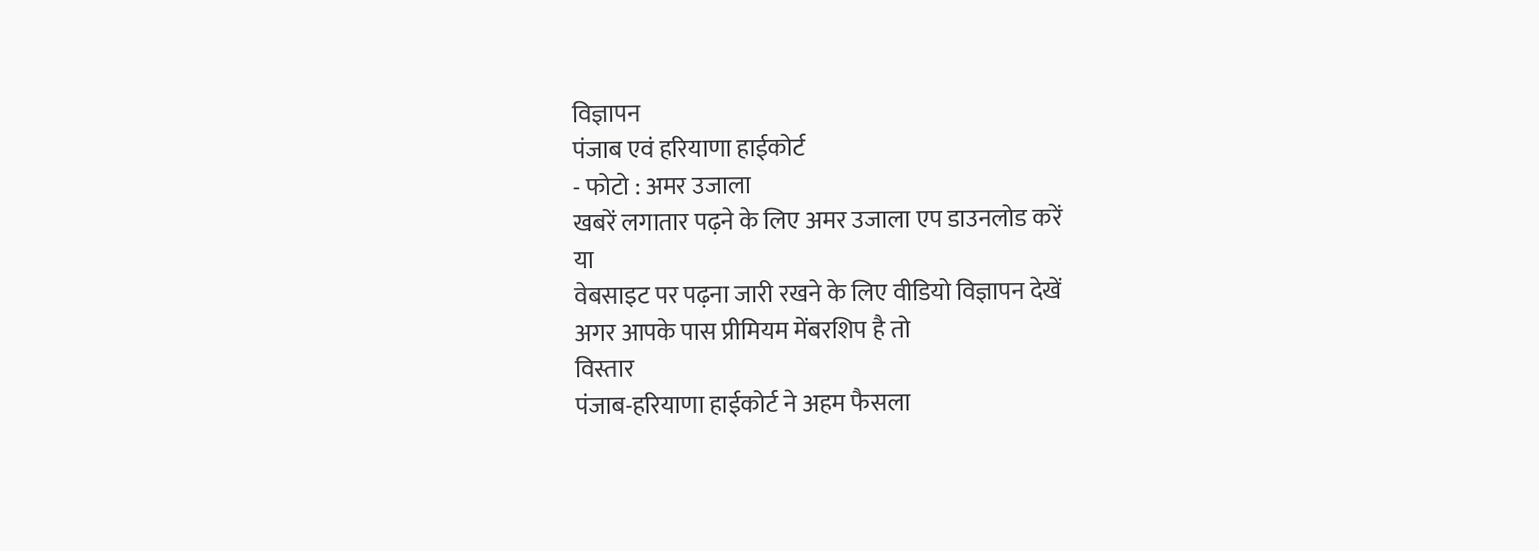विज्ञापन
पंजाब एवं हरियाणा हाईकोर्ट
- फोटो : अमर उजाला
खबरें लगातार पढ़ने के लिए अमर उजाला एप डाउनलोड करें
या
वेबसाइट पर पढ़ना जारी रखने के लिए वीडियो विज्ञापन देखें
अगर आपके पास प्रीमियम मेंबरशिप है तो
विस्तार
पंजाब-हरियाणा हाईकोर्ट ने अहम फैसला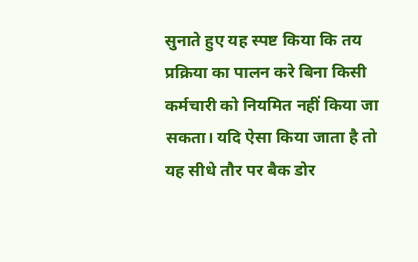सुनाते हुए यह स्पष्ट किया कि तय प्रक्रिया का पालन करे बिना किसी कर्मचारी को नियमित नहीं किया जा सकता। यदि ऐसा किया जाता है तो यह सीधे तौर पर बैक डोर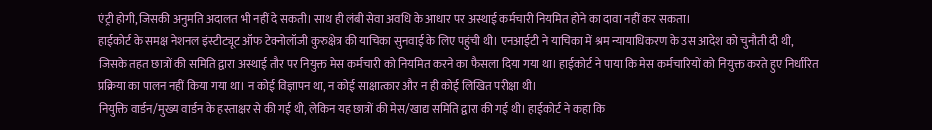एंट्री होगी, जिसकी अनुमति अदालत भी नहीं दे सकती। साथ ही लंबी सेवा अवधि के आधार पर अस्थाई कर्मचारी नियमित होने का दावा नहीं कर सकता।
हाईकोर्ट के समक्ष नेशनल इंस्टीट्यूट ऑफ टेक्नोलॉजी कुरुक्षेत्र की याचिका सुनवाई के लिए पहुंची थी। एनआईटी ने याचिका में श्रम न्यायाधिकरण के उस आदेश को चुनौती दी थी, जिसके तहत छात्रों की समिति द्वारा अस्थाई तौर पर नियुक्त मेस कर्मचारी को नियमित करने का फैसला दिया गया था। हाईकोर्ट ने पाया कि मेस कर्मचारियों को नियुक्त करते हुए निर्धारित प्रक्रिया का पालन नहीं किया गया था। न कोई विज्ञापन था, न कोई साक्षात्कार और न ही कोई लिखित परीक्षा थी।
नियुक्ति वार्डन/मुख्य वार्डन के हस्ताक्षर से की गई थी, लेकिन यह छात्रों की मेस/खाद्य समिति द्वारा की गई थी। हाईकोर्ट ने कहा कि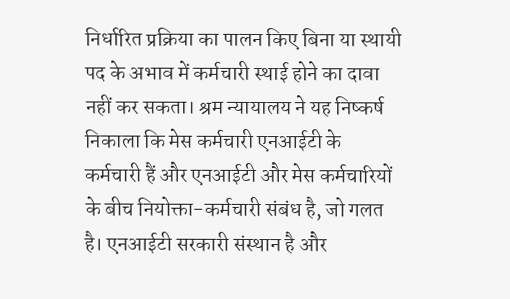निर्धारित प्रक्रिया का पालन किए बिना या स्थायी पद के अभाव में कर्मचारी स्थाई होने का दावा नहीं कर सकता। श्रम न्यायालय ने यह निष्कर्ष निकाला कि मेस कर्मचारी एनआईटी के कर्मचारी हैं और एनआईटी और मेस कर्मचारियों के बीच नियोक्ता-कर्मचारी संबंध है, जो गलत है। एनआईटी सरकारी संस्थान है और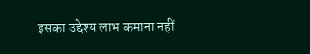इसका उद्देश्य लाभ कमाना नहीं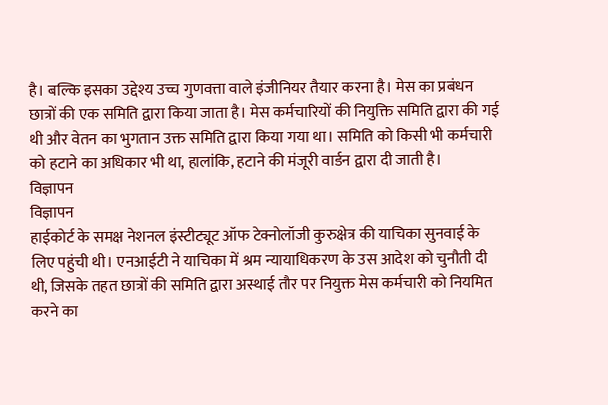है। बल्कि इसका उद्देश्य उच्च गुणवत्ता वाले इंजीनियर तैयार करना है। मेस का प्रबंधन छात्रों की एक समिति द्वारा किया जाता है। मेस कर्मचारियों की नियुक्ति समिति द्वारा की गई थी और वेतन का भुगतान उक्त समिति द्वारा किया गया था। समिति को किसी भी कर्मचारी को हटाने का अधिकार भी था, हालांकि, हटाने की मंजूरी वार्डन द्वारा दी जाती है।
विज्ञापन
विज्ञापन
हाईकोर्ट के समक्ष नेशनल इंस्टीट्यूट ऑफ टेक्नोलॉजी कुरुक्षेत्र की याचिका सुनवाई के लिए पहुंची थी। एनआईटी ने याचिका में श्रम न्यायाधिकरण के उस आदेश को चुनौती दी थी, जिसके तहत छात्रों की समिति द्वारा अस्थाई तौर पर नियुक्त मेस कर्मचारी को नियमित करने का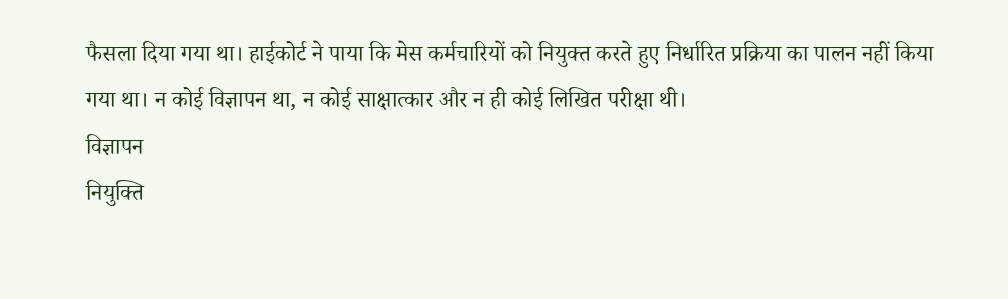फैसला दिया गया था। हाईकोर्ट ने पाया कि मेस कर्मचारियों को नियुक्त करते हुए निर्धारित प्रक्रिया का पालन नहीं किया गया था। न कोई विज्ञापन था, न कोई साक्षात्कार और न ही कोई लिखित परीक्षा थी।
विज्ञापन
नियुक्ति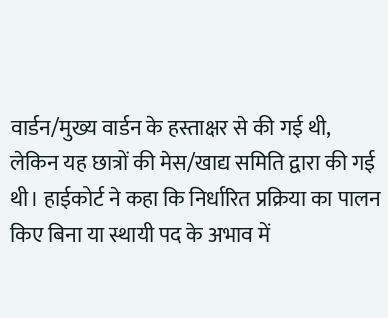वार्डन/मुख्य वार्डन के हस्ताक्षर से की गई थी, लेकिन यह छात्रों की मेस/खाद्य समिति द्वारा की गई थी। हाईकोर्ट ने कहा कि निर्धारित प्रक्रिया का पालन किए बिना या स्थायी पद के अभाव में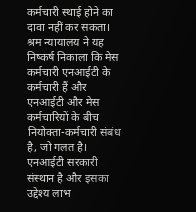कर्मचारी स्थाई होने का दावा नहीं कर सकता। श्रम न्यायालय ने यह निष्कर्ष निकाला कि मेस कर्मचारी एनआईटी के कर्मचारी हैं और एनआईटी और मेस कर्मचारियों के बीच नियोक्ता-कर्मचारी संबंध है, जो गलत है। एनआईटी सरकारी संस्थान है और इसका उद्देश्य लाभ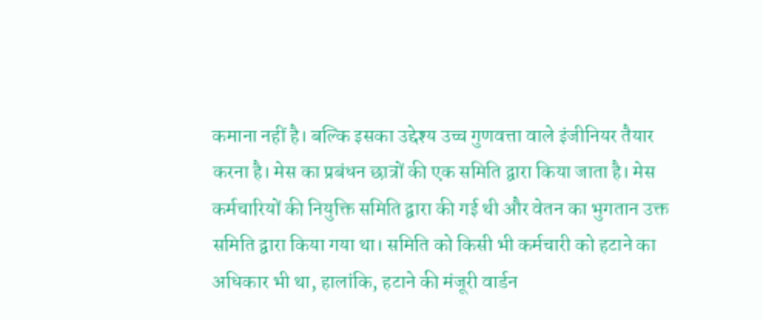कमाना नहीं है। बल्कि इसका उद्देश्य उच्च गुणवत्ता वाले इंजीनियर तैयार करना है। मेस का प्रबंधन छात्रों की एक समिति द्वारा किया जाता है। मेस कर्मचारियों की नियुक्ति समिति द्वारा की गई थी और वेतन का भुगतान उक्त समिति द्वारा किया गया था। समिति को किसी भी कर्मचारी को हटाने का अधिकार भी था, हालांकि, हटाने की मंजूरी वार्डन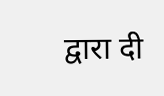द्वारा दी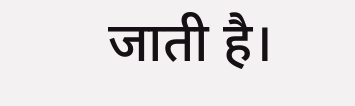जाती है।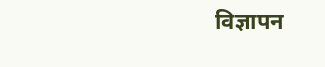विज्ञापन